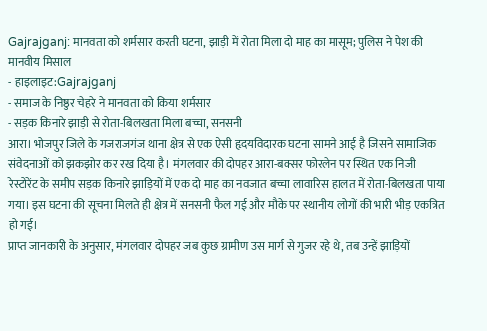Gajrajganj: मानवता को शर्मसार करती घटना, झाड़ी में रोता मिला दो माह का मासूम; पुलिस ने पेश की मानवीय मिसाल
- हाइलाइट:Gajrajganj
- समाज के निष्ठुर चेहरे ने मानवता को किया शर्मसार
- सड़क किनारे झाड़ी से रोता-बिलखता मिला बच्चा, सनसनी
आरा। भोजपुर जिले के गजराजगंज थाना क्षेत्र से एक ऐसी हृदयविदारक घटना सामने आई है जिसने सामाजिक संवेदनाओं को झकझोर कर रख दिया है। मंगलवार की दोपहर आरा-बक्सर फोरलेन पर स्थित एक निजी रेस्टोरेंट के समीप सड़क किनारे झाड़ियों में एक दो माह का नवजात बच्चा लावारिस हालत में रोता-बिलखता पाया गया। इस घटना की सूचना मिलते ही क्षेत्र में सनसनी फैल गई और मौके पर स्थानीय लोगों की भारी भीड़ एकत्रित हो गई।
प्राप्त जानकारी के अनुसार, मंगलवार दोपहर जब कुछ ग्रामीण उस मार्ग से गुजर रहे थे, तब उन्हें झाड़ियों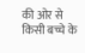की ओर से किसी बच्चे के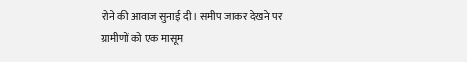रोने की आवाज सुनाई दी। समीप जाकर देखने पर ग्रामीणों को एक मासूम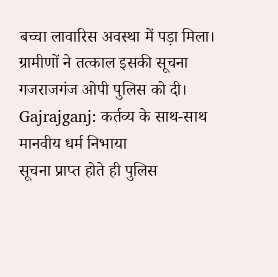बच्चा लावारिस अवस्था में पड़ा मिला। ग्रामीणों ने तत्काल इसकी सूचना गजराजगंज ओपी पुलिस को दी।
Gajrajganj: कर्तव्य के साथ-साथ मानवीय धर्म निभाया
सूचना प्राप्त होते ही पुलिस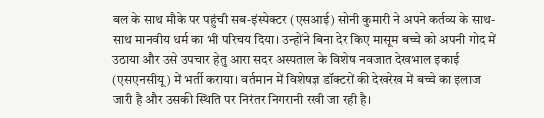बल के साथ मौके पर पहुंची सब-इंस्पेक्टर (एसआई) सोनी कुमारी ने अपने कर्तव्य के साथ-साथ मानवीय धर्म का भी परिचय दिया। उन्होंने बिना देर किए मासूम बच्चे को अपनी गोद में उठाया और उसे उपचार हेतु आरा सदर अस्पताल के विशेष नवजात देखभाल इकाई (एसएनसीयू) में भर्ती कराया। वर्तमान में विशेषज्ञ डॉक्टरों की देखरेख में बच्चे का इलाज जारी है और उसकी स्थिति पर निरंतर निगरानी रखी जा रही है।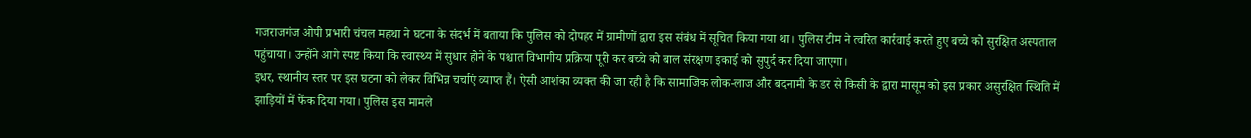गजराजगंज ओपी प्रभारी चंचल महथा ने घटना के संदर्भ में बताया कि पुलिस को दोपहर में ग्रामीणों द्वारा इस संबंध में सूचित किया गया था। पुलिस टीम ने त्वरित कार्रवाई करते हुए बच्चे को सुरक्षित अस्पताल पहुंचाया। उन्होंने आगे स्पष्ट किया कि स्वास्थ्य में सुधार होने के पश्चात विभागीय प्रक्रिया पूरी कर बच्चे को बाल संरक्षण इकाई को सुपुर्द कर दिया जाएगा।
इधर, स्थानीय स्तर पर इस घटना को लेकर विभिन्न चर्चाएं व्याप्त हैं। ऐसी आशंका व्यक्त की जा रही है कि सामाजिक लोक-लाज और बदनामी के डर से किसी के द्वारा मासूम को इस प्रकार असुरक्षित स्थिति में झाड़ियों में फेंक दिया गया। पुलिस इस मामले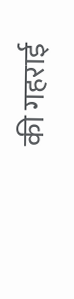की गहराई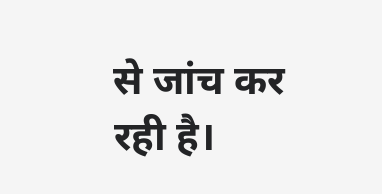से जांच कर रही है।